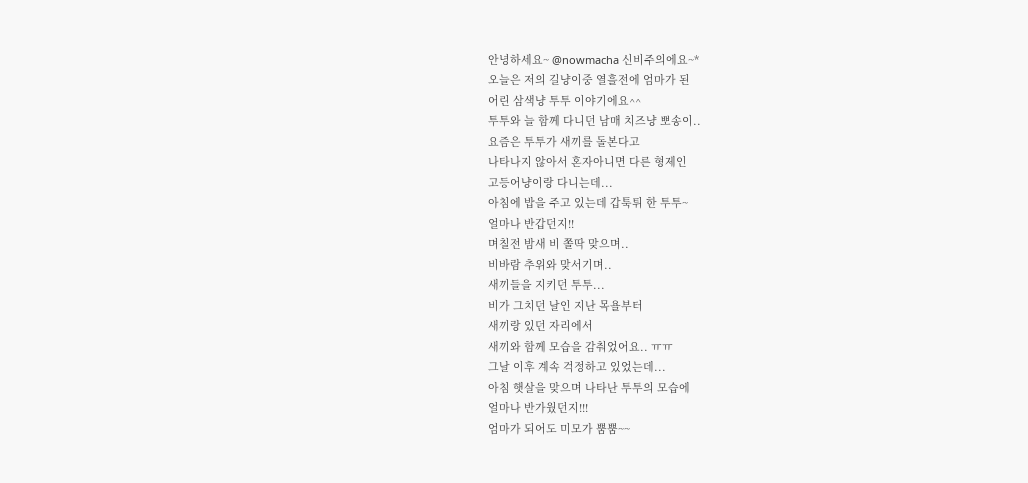안녕하세요~ @nowmacha 신비주의에요~*
오늘은 저의 길냥이중 열흘전에 엄마가 된
어린 삼색냥 투투 이야기에요^^
투투와 늘 함께 다니던 남매 치즈냥 뽀송이..
요즘은 투투가 새끼를 돌본다고
나타나지 않아서 혼자아니면 다른 형제인
고등어냥이랑 다니는데...
아침에 밥을 주고 있는데 갑툭튀 한 투투~
얼마나 반갑던지!!
며칠전 밤새 비 쫄딱 맞으며..
비바람 추위와 맞서기며..
새끼들을 지키던 투투...
비가 그치던 날인 지난 목욜부터
새끼랑 있던 자리에서
새끼와 함께 모습을 감춰었어요.. ㅠㅠ
그날 이후 계속 걱정하고 있었는데...
아침 햇살을 맞으며 나타난 투투의 모습에
얼마나 반가웠던지!!!
엄마가 되어도 미모가 뿜뿜~~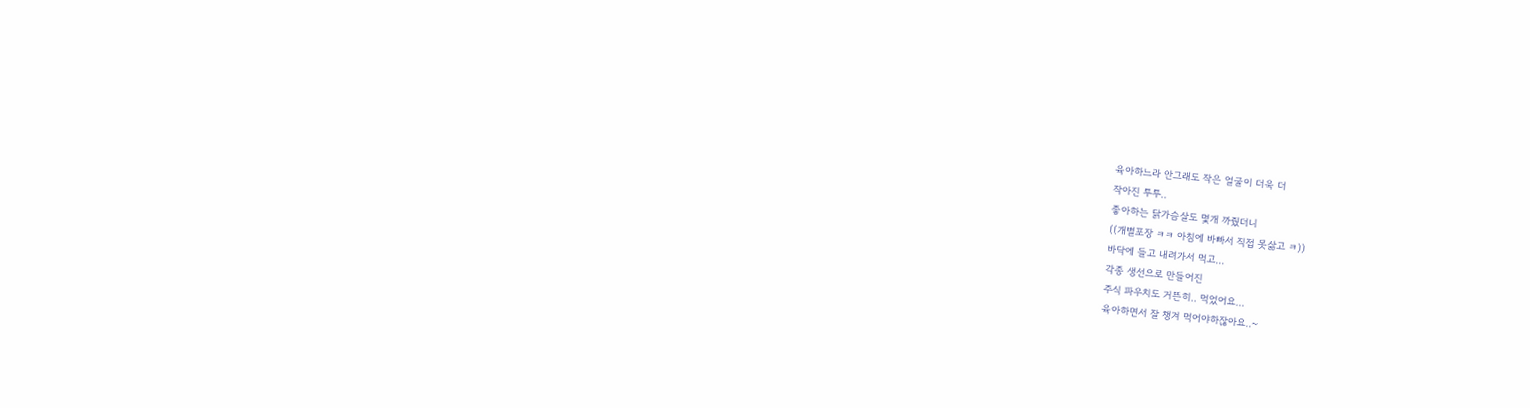육아하느라 안그래도 작은 얼굴이 더욱 더
작아진 투투..
좋아하는 닭가슴살도 몇개 까줬더니
((개별포장 ㅋㅋ 아침에 바빠서 직접 못삶고 ㅋ))
바닥에 들고 내려가서 먹고...
각종 생선으로 만들어진
주식 파우치도 거뜬히.. 먹었어요...
육아하면서 잘 챙겨 먹어야하잖아요..~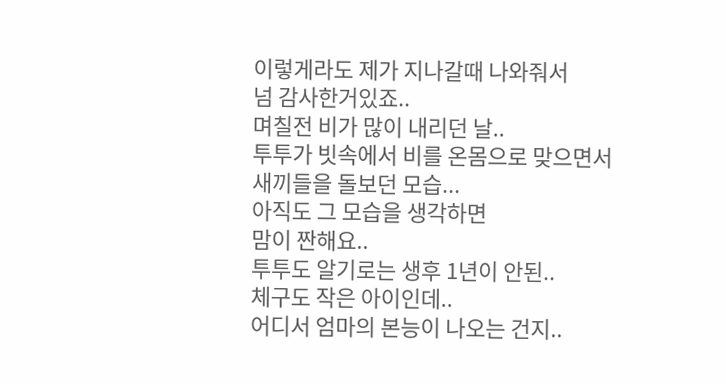이렇게라도 제가 지나갈때 나와줘서
넘 감사한거있죠..
며칠전 비가 많이 내리던 날..
투투가 빗속에서 비를 온몸으로 맞으면서
새끼들을 돌보던 모습...
아직도 그 모습을 생각하면
맘이 짠해요..
투투도 알기로는 생후 1년이 안된..
체구도 작은 아이인데..
어디서 엄마의 본능이 나오는 건지..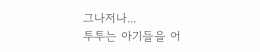그나저나...
투투는 아기들을 어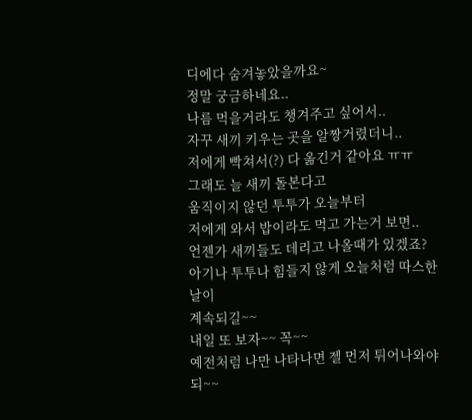디에다 숨겨놓았을까요~
정말 궁금하네요..
나름 먹을거라도 챙겨주고 싶어서..
자꾸 새끼 키우는 곳을 알짱거렸더니..
저에게 빡쳐서(?) 다 옮긴거 같아요 ㅠㅠ
그래도 늘 새끼 돌본다고
움직이지 않던 투투가 오늘부터
저에게 와서 밥이라도 먹고 가는거 보면..
언젠가 새끼들도 데리고 나올때가 있겠죠?
아기나 투투나 힘들지 않게 오늘처럼 따스한 날이
계속되길~~
내일 또 보자~~ 꼭~~
예전처럼 나만 나타나면 젤 먼저 튀어나와야되~~